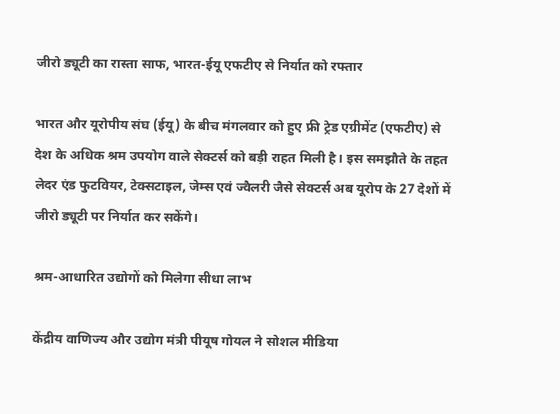जीरो ड्यूटी का रास्ता साफ, भारत-ईयू एफटीए से निर्यात को रफ्तार

भारत और यूरोपीय संघ (ईयू) के बीच मंगलवार को हुए फ्री ट्रेड एग्रीमेंट (एफटीए) से देश के अधिक श्रम उपयोग वाले सेक्टर्स को बड़ी राहत मिली है। इस समझौते के तहत लेदर एंड फुटवियर, टेक्सटाइल, जेम्स एवं ज्वैलरी जैसे सेक्टर्स अब यूरोप के 27 देशों में जीरो ड्यूटी पर निर्यात कर सकेंगे।

श्रम-आधारित उद्योगों को मिलेगा सीधा लाभ

केंद्रीय वाणिज्य और उद्योग मंत्री पीयूष गोयल ने सोशल मीडिया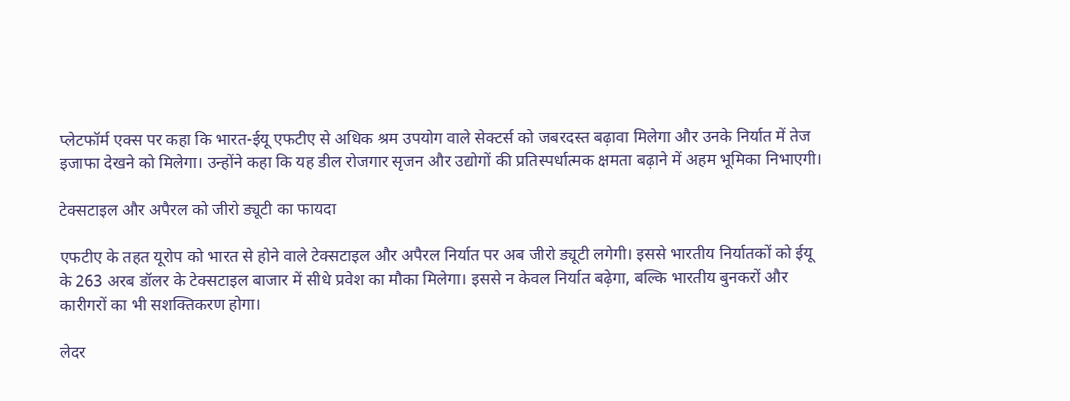प्लेटफॉर्म एक्स पर कहा कि भारत-ईयू एफटीए से अधिक श्रम उपयोग वाले सेक्टर्स को जबरदस्त बढ़ावा मिलेगा और उनके निर्यात में तेज इजाफा देखने को मिलेगा। उन्होंने कहा कि यह डील रोजगार सृजन और उद्योगों की प्रतिस्पर्धात्मक क्षमता बढ़ाने में अहम भूमिका निभाएगी।

टेक्सटाइल और अपैरल को जीरो ड्यूटी का फायदा

एफटीए के तहत यूरोप को भारत से होने वाले टेक्सटाइल और अपैरल निर्यात पर अब जीरो ड्यूटी लगेगी। इससे भारतीय निर्यातकों को ईयू के 263 अरब डॉलर के टेक्सटाइल बाजार में सीधे प्रवेश का मौका मिलेगा। इससे न केवल निर्यात बढ़ेगा, बल्कि भारतीय बुनकरों और कारीगरों का भी सशक्तिकरण होगा।

लेदर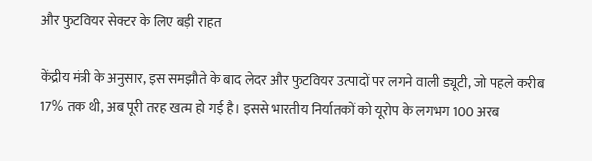और फुटवियर सेक्टर के लिए बड़ी राहत

केंद्रीय मंत्री के अनुसार, इस समझौते के बाद लेदर और फुटवियर उत्पादों पर लगने वाली ड्यूटी, जो पहले करीब 17% तक थी, अब पूरी तरह खत्म हो गई है। इससे भारतीय निर्यातकों को यूरोप के लगभग 100 अरब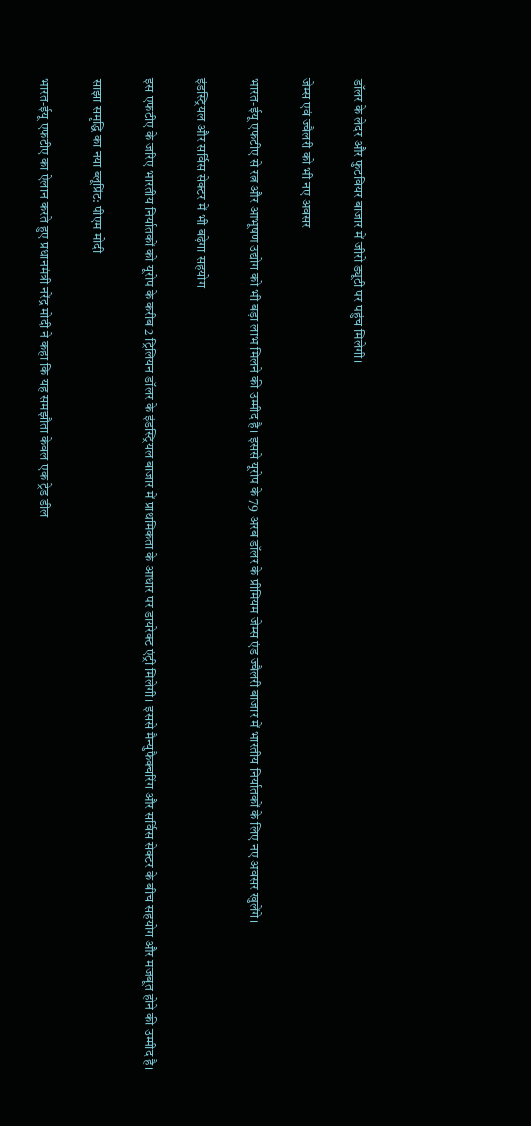डॉलर के लेदर और फुटवियर बाजार में जीरो ड्यूटी पर पहुंच मिलेगी।

जेम्स एवं ज्वैलरी को भी नए अवसर

भारत-ईयू एफटीए से रत्न और आभूषण उद्योग को भी बड़ा लाभ मिलने की उम्मीद है। इससे यूरोप के 79 अरब डॉलर के प्रीमियम जेम्स एंड ज्वैलरी बाजार में भारतीय निर्यातकों के लिए नए अवसर खुलेंगे।

इंडस्ट्रियल और सर्विस सेक्टर में भी बढ़ेगा सहयोग

इस एफटीए के जरिए भारतीय निर्यातकों को यूरोप के करीब 2 ट्रिलियन डॉलर के इंडस्ट्रियल बाजार में प्राथमिकता के आधार पर डायरेक्ट एंट्री मिलेगी। इससे मैन्युफैक्चरिंग और सर्विस सेक्टर के बीच सहयोग और मजबूत होने की उम्मीद है।

साझा समृद्धि का नया ब्लूप्रिंट: पीएम मोदी

भारत-ईयू एफटीए का ऐलान करते हुए प्रधानमंत्री नरेंद्र मोदी ने कहा कि यह समझौता केवल एक ट्रेड डील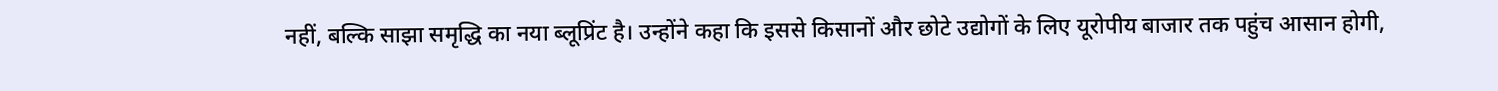नहीं, बल्कि साझा समृद्धि का नया ब्लूप्रिंट है। उन्होंने कहा कि इससे किसानों और छोटे उद्योगों के लिए यूरोपीय बाजार तक पहुंच आसान होगी,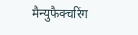मैन्युफैक्चरिंग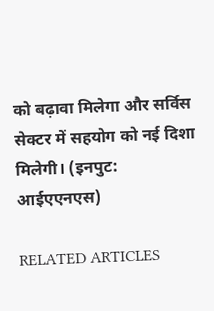को बढ़ावा मिलेगा और सर्विस सेक्टर में सहयोग को नई दिशा मिलेगी। (इनपुट: आईएएनएस)

RELATED ARTICLES